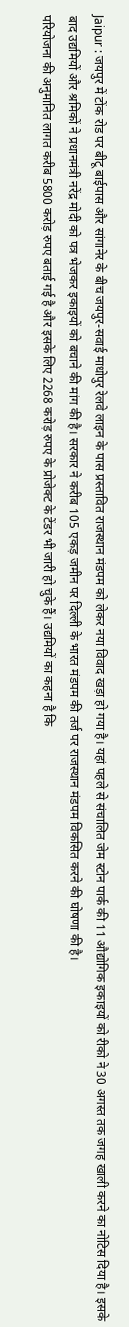Jaipur : जयपुर में टोंक रोड पर बीटू बाईपास और सांगानेर के बीच जयपुर-सवाई माधोपुर रेलवे लाइन के पास प्रस्तावित राजस्थान मंडपम को लेकर नया विवाद खड़ा हो गया है। यहां पहले से संचालित जेम स्टोन पार्क की 11 औद्योगिक इकाइयों को रीको ने 30 अगस्त तक जगह खाली करने का नोटिस दिया है। इसके बाद उद्यमियों और श्रमिकों ने प्रधानमंत्री नरेंद्र मोदी को पत्र भेजकर इकाइयों को बचाने की मांग की है। सरकार ने करीब 105 एकड़ जमीन पर दिल्ली के भारत मंडपम की तर्ज पर राजस्थान मंडपम विकसित करने की घोषणा की है।
परियोजना की अनुमानित लागत करीब 5800 करोड़ रुपए बताई गई है और इसके लिए 2268 करोड़ रुपए के प्रोजेक्ट के टेंडर भी जारी हो चुके हैं। उद्यमियों का कहना है कि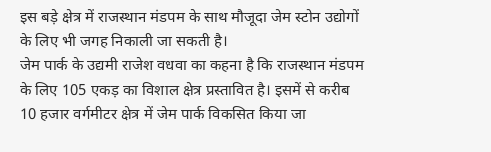इस बड़े क्षेत्र में राजस्थान मंडपम के साथ मौजूदा जेम स्टोन उद्योगों के लिए भी जगह निकाली जा सकती है।
जेम पार्क के उद्यमी राजेश वधवा का कहना है कि राजस्थान मंडपम के लिए 105 एकड़ का विशाल क्षेत्र प्रस्तावित है। इसमें से करीब 10 हजार वर्गमीटर क्षेत्र में जेम पार्क विकसित किया जा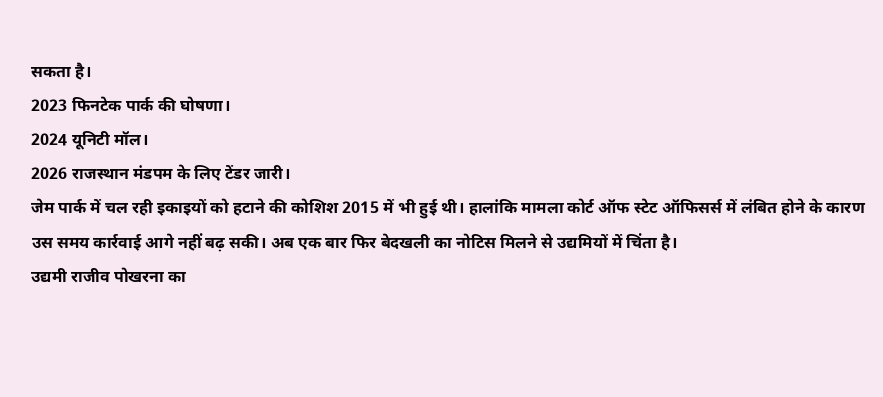सकता है।
2023 फिनटेक पार्क की घोषणा।
2024 यूनिटी मॉल।
2026 राजस्थान मंडपम के लिए टेंडर जारी।
जेम पार्क में चल रही इकाइयों को हटाने की कोशिश 2015 में भी हुई थी। हालांकि मामला कोर्ट ऑफ स्टेट ऑफिसर्स में लंबित होने के कारण उस समय कार्रवाई आगे नहीं बढ़ सकी। अब एक बार फिर बेदखली का नोटिस मिलने से उद्यमियों में चिंता है।
उद्यमी राजीव पोखरना का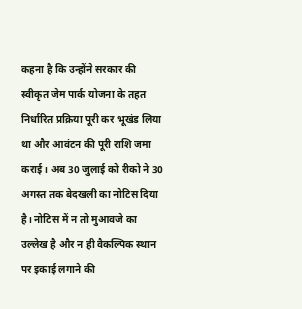कहना है कि उन्होंने सरकार की स्वीकृत जेम पार्क योजना के तहत निर्धारित प्रक्रिया पूरी कर भूखंड लिया था और आवंटन की पूरी राशि जमा कराई। अब 30 जुलाई को रीको ने 30 अगस्त तक बेदखली का नोटिस दिया है। नोटिस में न तो मुआवजे का उल्लेख है और न ही वैकल्पिक स्थान पर इकाई लगाने की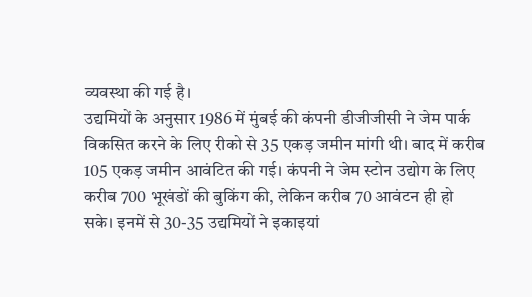व्यवस्था की गई है।
उद्यमियों के अनुसार 1986 में मुंबई की कंपनी डीजीजीसी ने जेम पार्क विकसित करने के लिए रीको से 35 एकड़ जमीन मांगी थी। बाद में करीब 105 एकड़ जमीन आवंटित की गई। कंपनी ने जेम स्टोन उद्योग के लिए करीब 700 भूखंडों की बुकिंग की, लेकिन करीब 70 आवंटन ही हो सके। इनमें से 30-35 उद्यमियों ने इकाइयां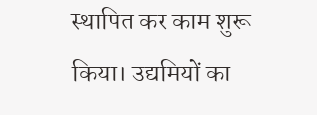स्थापित कर काम शुरू किया। उद्यमियों का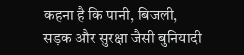कहना है कि पानी, बिजली, सड़क और सुरक्षा जैसी बुनियादी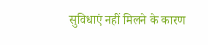सुविधाएं नहीं मिलने के कारण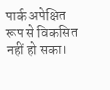पार्क अपेक्षित रूप से विकसित नहीं हो सका।